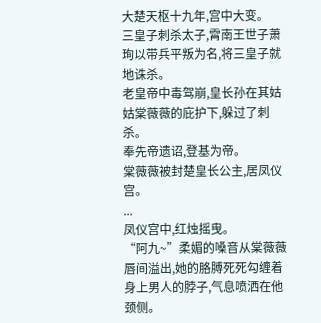大楚天枢十九年,宫中大变。
三皇子刺杀太子,霄南王世子萧珣以带兵平叛为名,将三皇子就地诛杀。
老皇帝中毒驾崩,皇长孙在其姑姑棠薇薇的庇护下,躲过了刺杀。
奉先帝遗诏,登基为帝。
棠薇薇被封楚皇长公主,居凤仪宫。
...
凤仪宫中,红烛摇曳。
“阿九~”柔媚的嗓音从棠薇薇唇间溢出,她的胳膊死死勾缠着身上男人的脖子,气息喷洒在他颈侧。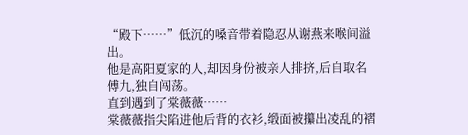“殿下……”低沉的嗓音带着隐忍从谢燕来喉间溢出。
他是高阳夏家的人,却因身份被亲人排挤,后自取名傅九,独自闯荡。
直到遇到了棠薇薇……
棠薇薇指尖陷进他后背的衣衫,缎面被攥出凌乱的褶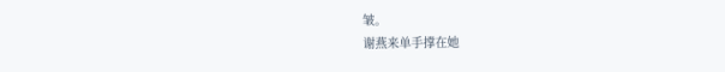皱。
谢燕来单手撑在她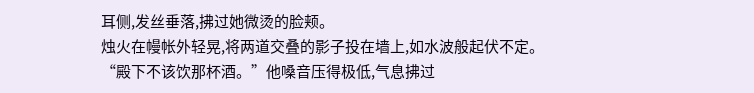耳侧,发丝垂落,拂过她微烫的脸颊。
烛火在幔帐外轻晃,将两道交叠的影子投在墙上,如水波般起伏不定。
“殿下不该饮那杯酒。”他嗓音压得极低,气息拂过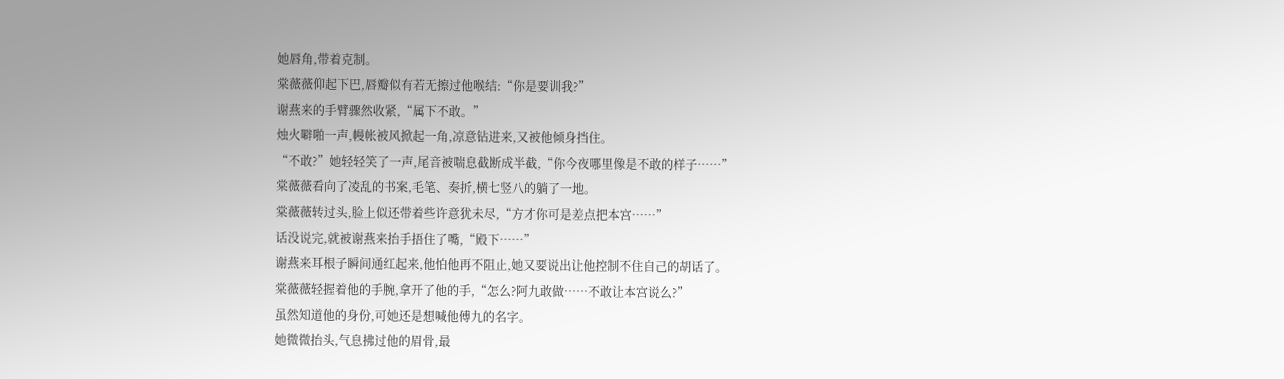她唇角,带着克制。
棠薇薇仰起下巴,唇瓣似有若无擦过他喉结:“你是要训我?”
谢燕来的手臂骤然收紧,“属下不敢。”
烛火噼啪一声,幔帐被风掀起一角,凉意钻进来,又被他倾身挡住。
“不敢?”她轻轻笑了一声,尾音被喘息截断成半截,“你今夜哪里像是不敢的样子……”
棠薇薇看向了凌乱的书案,毛笔、奏折,横七竖八的躺了一地。
棠薇薇转过头,脸上似还带着些许意犹未尽,“方才你可是差点把本宫……”
话没说完,就被谢燕来抬手捂住了嘴,“殿下……”
谢燕来耳根子瞬间通红起来,他怕他再不阻止,她又要说出让他控制不住自己的胡话了。
棠薇薇轻握着他的手腕,拿开了他的手,“怎么?阿九敢做……不敢让本宫说么?”
虽然知道他的身份,可她还是想喊他傅九的名字。
她微微抬头,气息拂过他的眉骨,最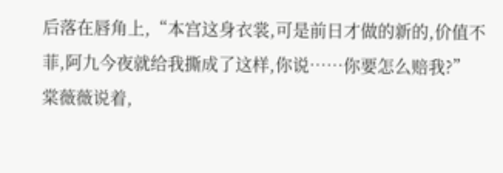后落在唇角上,“本宫这身衣裳,可是前日才做的新的,价值不菲,阿九今夜就给我撕成了这样,你说……你要怎么赔我?”
棠薇薇说着,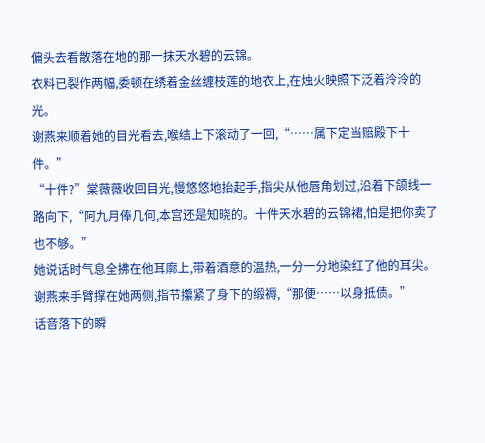偏头去看散落在地的那一抹天水碧的云锦。
衣料已裂作两幅,委顿在绣着金丝缠枝莲的地衣上,在烛火映照下泛着泠泠的光。
谢燕来顺着她的目光看去,喉结上下滚动了一回,“……属下定当赔殿下十件。”
“十件?”棠薇薇收回目光,慢悠悠地抬起手,指尖从他唇角划过,沿着下颌线一路向下,“阿九月俸几何,本宫还是知晓的。十件天水碧的云锦裙,怕是把你卖了也不够。”
她说话时气息全拂在他耳廓上,带着酒意的温热,一分一分地染红了他的耳尖。
谢燕来手臂撑在她两侧,指节攥紧了身下的缎褥,“那便……以身抵债。”
话音落下的瞬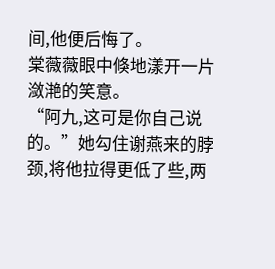间,他便后悔了。
棠薇薇眼中倏地漾开一片潋滟的笑意。
“阿九,这可是你自己说的。”她勾住谢燕来的脖颈,将他拉得更低了些,两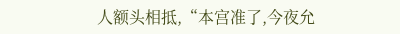人额头相抵,“本宫准了,今夜允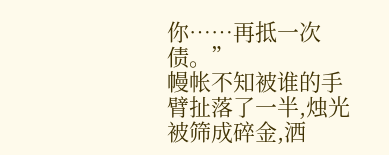你……再抵一次债。”
幔帐不知被谁的手臂扯落了一半,烛光被筛成碎金,洒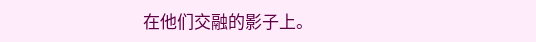在他们交融的影子上。